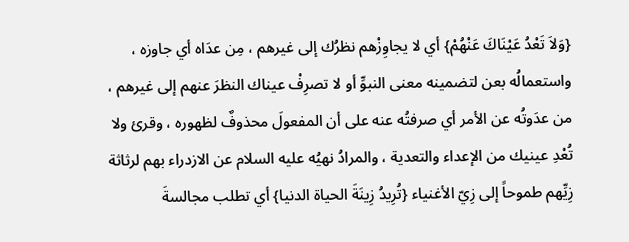{وَلاَ تَعْدُ عَيْنَاكَ عَنْهُمْ} أي لا يجاوِزْهم نظرُك إلى غيرهم ، مِن عدَاه أي جاوزه ، واستعمالُه بعن لتضمينه معنى النبوِّ أو لا تصرِفْ عيناك النظرَ عنهم إلى غيرهم ، من عدَوتُه عن الأمر أي صرفتُه عنه على أن المفعولَ محذوفٌ لظهوره ، وقرئ ولا تُعْدِ عينيك من الإعداء والتعدية ، والمرادُ نهيُه عليه السلام عن الازدراء بهم لرثاثة زِيِّهم طموحاً إلى زِيّ الأغنياء {تُرِيدُ زِينَةَ الحياة الدنيا} أي تطلب مجالسةَ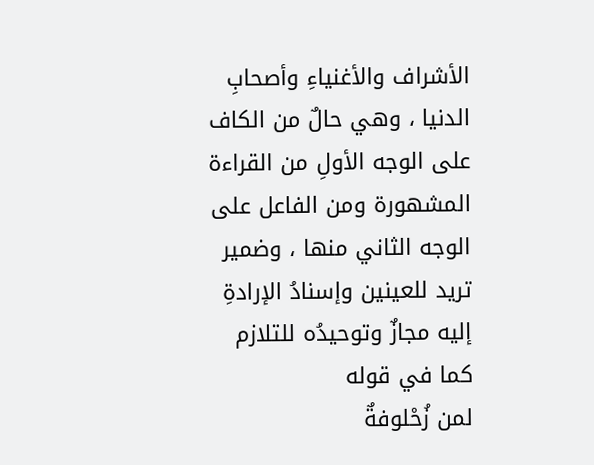الأشراف والأغنياءِ وأصحابِ الدنيا ، وهي حالٌ من الكاف على الوجه الأولِ من القراءة المشهورة ومن الفاعل على الوجه الثاني منها ، وضمير تريد للعينين وإسنادُ الإرادةِ إليه مجازٌ وتوحيدُه للتلازم كما في قوله
لمن زُحْلوفةٌ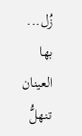زُل... بها العينان تنهلُّ